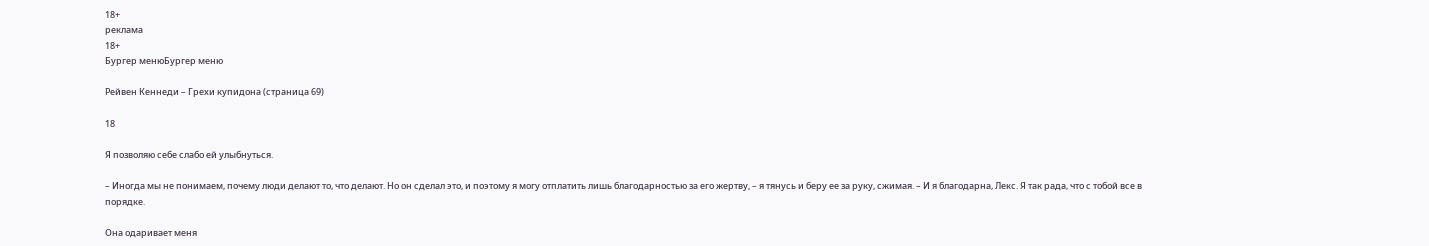18+
реклама
18+
Бургер менюБургер меню

Рейвен Кеннеди – Грехи купидона (страница 69)

18

Я позволяю себе слабо ей улыбнуться.

– Иногда мы не понимаем, почему люди делают то, что делают. Но он сделал это, и поэтому я могу отплатить лишь благодарностью за его жертву, – я тянусь и беру ее за руку, сжимая. – И я благодарна, Лекс. Я так рада, что с тобой все в порядке.

Она одаривает меня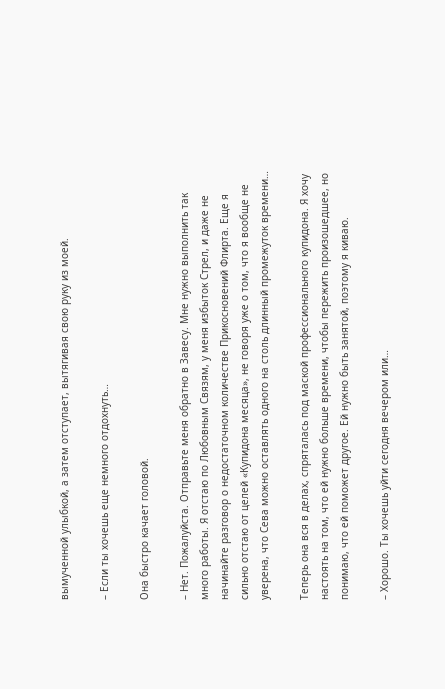вымученной улыбкой, а затем отступает, вытягивая свою руку из моей.

– Если ты хочешь еще немного отдохнуть…

Она быстро качает головой.

– Нет. Пожалуйста. Отправьте меня обратно в Завесу. Мне нужно выполнить так много работы. Я отстаю по Любовным Связям, у меня избыток Стрел, и даже не начинайте разговор о недостаточном количестве Прикосновений Флирта. Еще я сильно отстаю от целей «Купидона месяца», не говоря уже о том, что я вообще не уверена, что Сева можно оставлять одного на столь длинный промежуток времени…

Теперь она вся в делах, спряталась под маской профессионального купидона. Я хочу настоять на том, что ей нужно больше времени, чтобы пережить произошедшее, но понимаю, что ей поможет другое. Ей нужно быть занятой, поэтому я киваю.

– Хорошо. Ты хочешь уйти сегодня вечером или…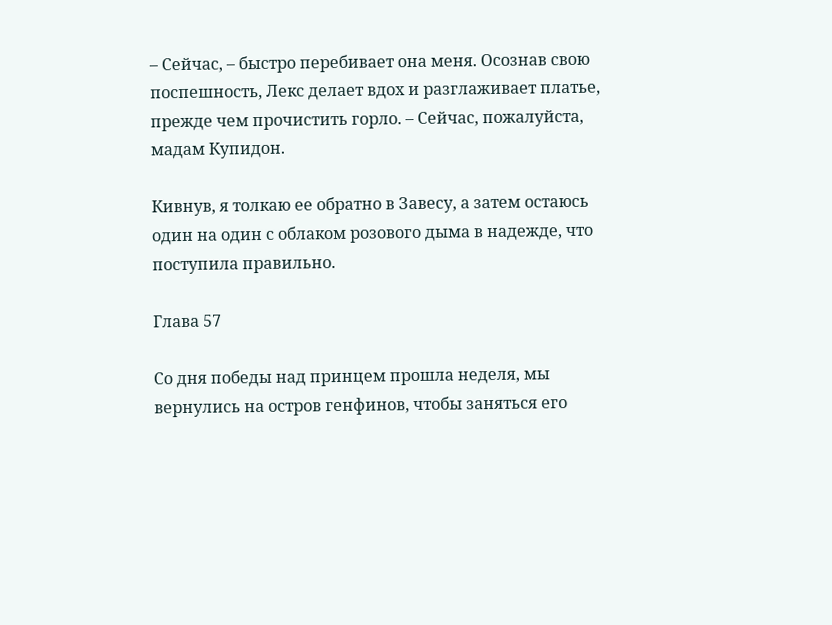– Сейчас, – быстро перебивает она меня. Осознав свою поспешность, Лекс делает вдох и разглаживает платье, прежде чем прочистить горло. – Сейчас, пожалуйста, мадам Купидон.

Кивнув, я толкаю ее обратно в Завесу, а затем остаюсь один на один с облаком розового дыма в надежде, что поступила правильно.

Глава 57

Со дня победы над принцем прошла неделя, мы вернулись на остров генфинов, чтобы заняться его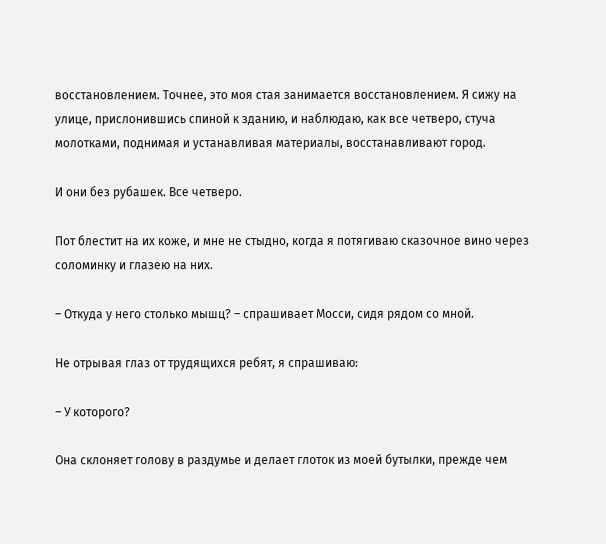восстановлением. Точнее, это моя стая занимается восстановлением. Я сижу на улице, прислонившись спиной к зданию, и наблюдаю, как все четверо, стуча молотками, поднимая и устанавливая материалы, восстанавливают город.

И они без рубашек. Все четверо.

Пот блестит на их коже, и мне не стыдно, когда я потягиваю сказочное вино через соломинку и глазею на них.

– Откуда у него столько мышц? – спрашивает Мосси, сидя рядом со мной.

Не отрывая глаз от трудящихся ребят, я спрашиваю:

– У которого?

Она склоняет голову в раздумье и делает глоток из моей бутылки, прежде чем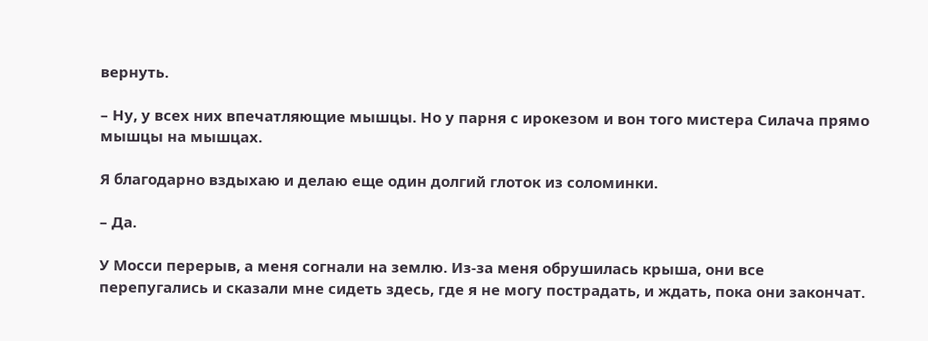вернуть.

– Ну, у всех них впечатляющие мышцы. Но у парня с ирокезом и вон того мистера Силача прямо мышцы на мышцах.

Я благодарно вздыхаю и делаю еще один долгий глоток из соломинки.

– Да.

У Мосси перерыв, а меня согнали на землю. Из-за меня обрушилась крыша, они все перепугались и сказали мне сидеть здесь, где я не могу пострадать, и ждать, пока они закончат.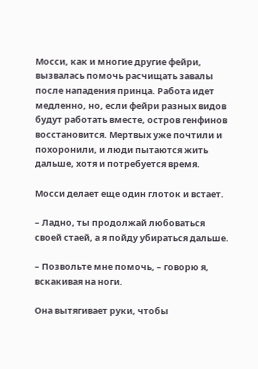Мосси, как и многие другие фейри, вызвалась помочь расчищать завалы после нападения принца. Работа идет медленно, но, если фейри разных видов будут работать вместе, остров генфинов восстановится. Мертвых уже почтили и похоронили, и люди пытаются жить дальше, хотя и потребуется время.

Мосси делает еще один глоток и встает.

– Ладно, ты продолжай любоваться своей стаей, а я пойду убираться дальше.

– Позвольте мне помочь, – говорю я, вскакивая на ноги.

Она вытягивает руки, чтобы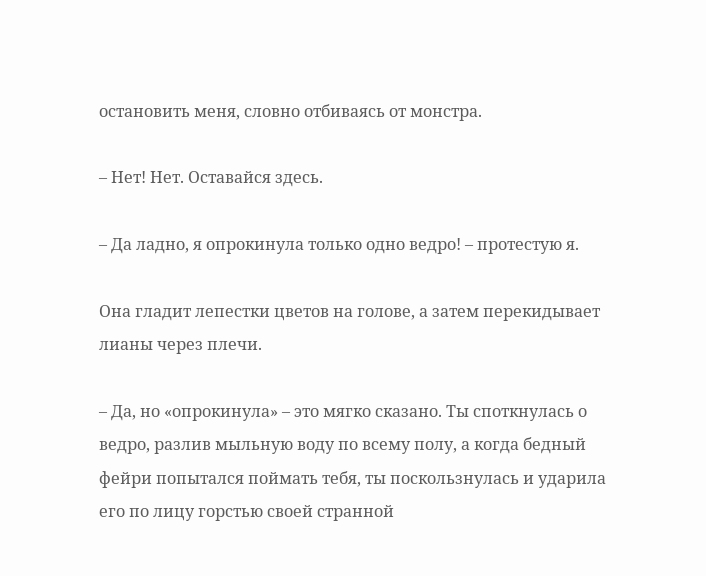остановить меня, словно отбиваясь от монстра.

– Нет! Нет. Оставайся здесь.

– Да ладно, я опрокинула только одно ведро! – протестую я.

Она гладит лепестки цветов на голове, а затем перекидывает лианы через плечи.

– Да, но «опрокинула» – это мягко сказано. Ты споткнулась о ведро, разлив мыльную воду по всему полу, а когда бедный фейри попытался поймать тебя, ты поскользнулась и ударила его по лицу горстью своей странной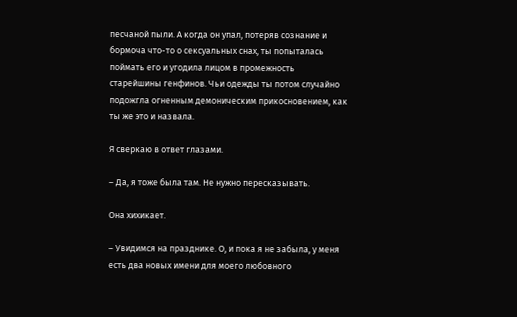песчаной пыли. А когда он упал, потеряв сознание и бормоча что-то о сексуальных снах, ты попыталась поймать его и угодила лицом в промежность старейшины генфинов. Чьи одежды ты потом случайно подожгла огненным демоническим прикосновением, как ты же это и назвала.

Я сверкаю в ответ глазами.

– Да, я тоже была там. Не нужно пересказывать.

Она хихикает.

– Увидимся на празднике. О, и пока я не забыла, у меня есть два новых имени для моего любовного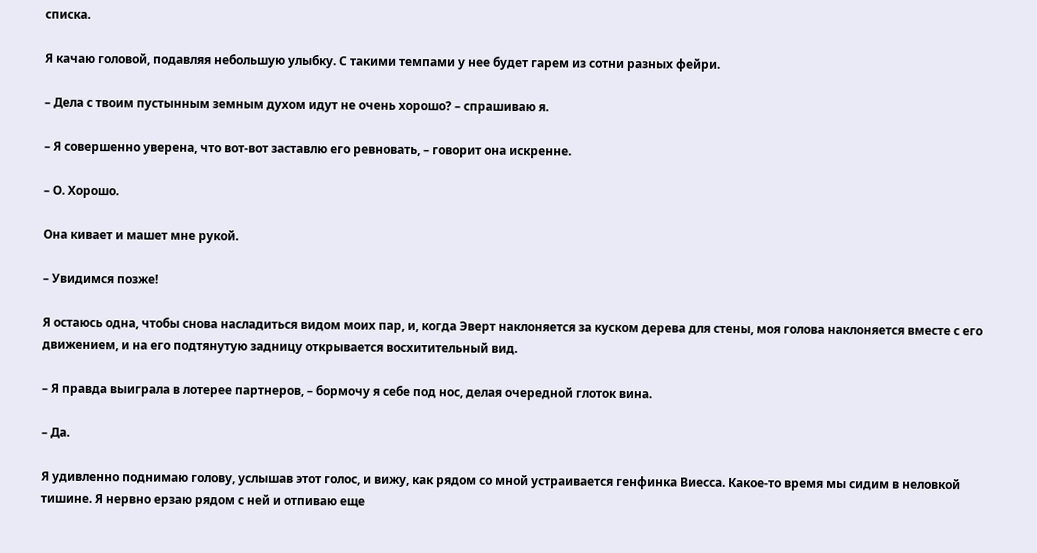списка.

Я качаю головой, подавляя небольшую улыбку. С такими темпами у нее будет гарем из сотни разных фейри.

– Дела с твоим пустынным земным духом идут не очень хорошо? – спрашиваю я.

– Я совершенно уверена, что вот-вот заставлю его ревновать, – говорит она искренне.

– О. Хорошо.

Она кивает и машет мне рукой.

– Увидимся позже!

Я остаюсь одна, чтобы снова насладиться видом моих пар, и, когда Эверт наклоняется за куском дерева для стены, моя голова наклоняется вместе с его движением, и на его подтянутую задницу открывается восхитительный вид.

– Я правда выиграла в лотерее партнеров, – бормочу я себе под нос, делая очередной глоток вина.

– Да.

Я удивленно поднимаю голову, услышав этот голос, и вижу, как рядом со мной устраивается генфинка Виесса. Какое-то время мы сидим в неловкой тишине. Я нервно ерзаю рядом с ней и отпиваю еще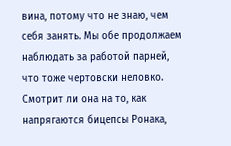вина, потому что не знаю, чем себя занять. Мы обе продолжаем наблюдать за работой парней, что тоже чертовски неловко. Смотрит ли она на то, как напрягаются бицепсы Ронака,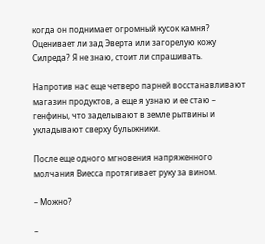когда он поднимает огромный кусок камня? Оценивает ли зад Эверта или загорелую кожу Силреда? Я не знаю, стоит ли спрашивать.

Напротив нас еще четверо парней восстанавливают магазин продуктов, а еще я узнаю и ее стаю – генфины, что заделывают в земле рытвины и укладывают сверху булыжники.

После еще одного мгновения напряженного молчания Виесса протягивает руку за вином.

– Можно?

–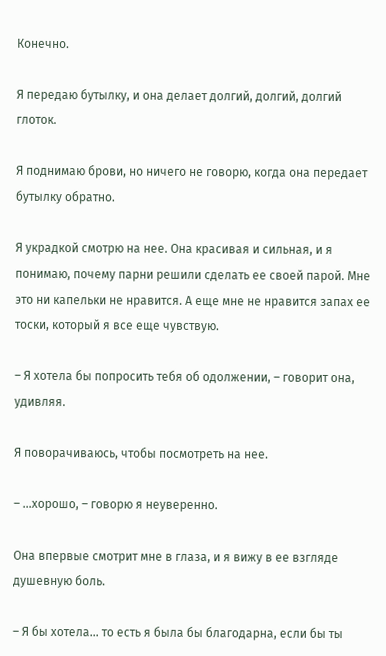Конечно.

Я передаю бутылку, и она делает долгий, долгий, долгий глоток.

Я поднимаю брови, но ничего не говорю, когда она передает бутылку обратно.

Я украдкой смотрю на нее. Она красивая и сильная, и я понимаю, почему парни решили сделать ее своей парой. Мне это ни капельки не нравится. А еще мне не нравится запах ее тоски, который я все еще чувствую.

– Я хотела бы попросить тебя об одолжении, – говорит она, удивляя.

Я поворачиваюсь, чтобы посмотреть на нее.

– …хорошо, – говорю я неуверенно.

Она впервые смотрит мне в глаза, и я вижу в ее взгляде душевную боль.

– Я бы хотела… то есть я была бы благодарна, если бы ты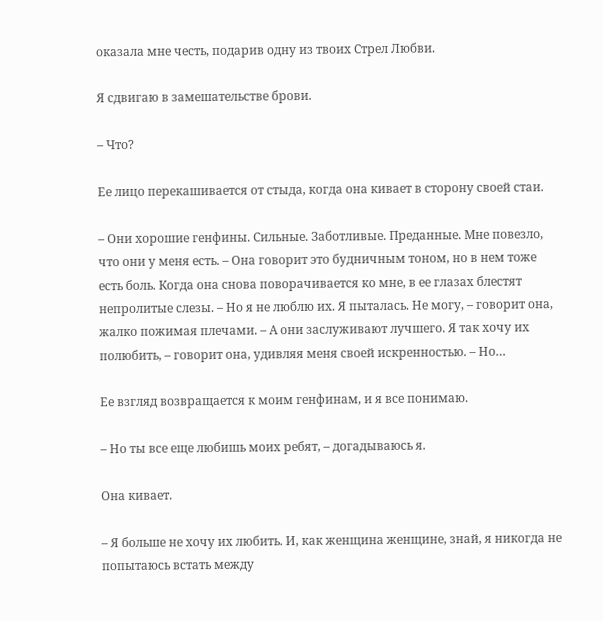оказала мне честь, подарив одну из твоих Стрел Любви.

Я сдвигаю в замешательстве брови.

– Что?

Ее лицо перекашивается от стыда, когда она кивает в сторону своей стаи.

– Они хорошие генфины. Сильные. Заботливые. Преданные. Мне повезло, что они у меня есть. – Она говорит это будничным тоном, но в нем тоже есть боль. Когда она снова поворачивается ко мне, в ее глазах блестят непролитые слезы. – Но я не люблю их. Я пыталась. Не могу, – говорит она, жалко пожимая плечами. – А они заслуживают лучшего. Я так хочу их полюбить, – говорит она, удивляя меня своей искренностью. – Но…

Ее взгляд возвращается к моим генфинам, и я все понимаю.

– Но ты все еще любишь моих ребят, – догадываюсь я.

Она кивает.

– Я больше не хочу их любить. И, как женщина женщине, знай, я никогда не попытаюсь встать между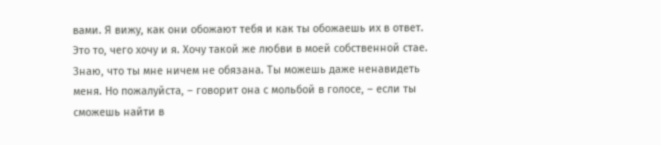вами. Я вижу, как они обожают тебя и как ты обожаешь их в ответ. Это то, чего хочу и я. Хочу такой же любви в моей собственной стае. Знаю, что ты мне ничем не обязана. Ты можешь даже ненавидеть меня. Но пожалуйста, – говорит она с мольбой в голосе, – если ты сможешь найти в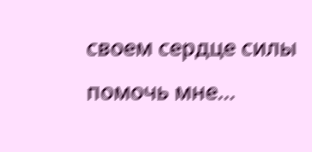своем сердце силы помочь мне…